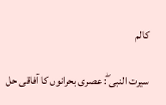کالم

سیرت النبی ۖ: عصری بحرانوں کا آفاقی حل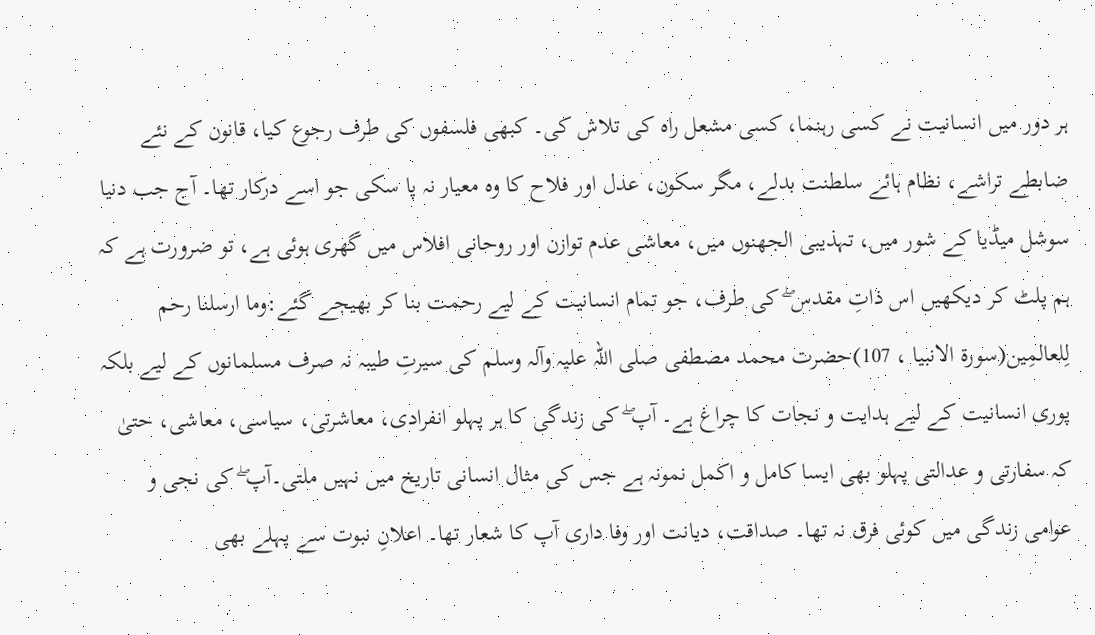ہر دور میں انسانیت نے کسی رہنما، کسی مشعل راہ کی تلاش کی۔ کبھی فلسفوں کی طرف رجوع کیا، قانون کے نئے ضابطے تراشے، نظام ہائے سلطنت بدلے، مگر سکون، عدل اور فلاح کا وہ معیار نہ پا سکی جو اسے درکار تھا۔ آج جب دنیا سوشل میڈیا کے شور میں، تہذیبی الجھنوں میں، معاشی عدم توازن اور روحانی افلاس میں گھری ہوئی ہے، تو ضرورت ہے کہ ہم پلٹ کر دیکھیں اس ذاتِ مقدس ۖ کی طرف، جو تمام انسانیت کے لیے رحمت بنا کر بھیجے گئے:وما ارسلنا رحم لِلعالمِین(سورة الانبیا ، 107)حضرت محمد مصطفی صلی اللہ علیہ وآلہ وسلم کی سیرتِ طیبہ نہ صرف مسلمانوں کے لیے بلکہ پوری انسانیت کے لیے ہدایت و نجات کا چراغ ہے۔ آپ ۖ کی زندگی کا ہر پہلو انفرادی، معاشرتی، سیاسی، معاشی، حتیٰ کہ سفارتی و عدالتی پہلو بھی ایسا کامل و اکمل نمونہ ہے جس کی مثال انسانی تاریخ میں نہیں ملتی۔آپ ۖ کی نجی و عوامی زندگی میں کوئی فرق نہ تھا۔ صداقت، دیانت اور وفا داری آپ کا شعار تھا۔ اعلانِ نبوت سے پہلے بھی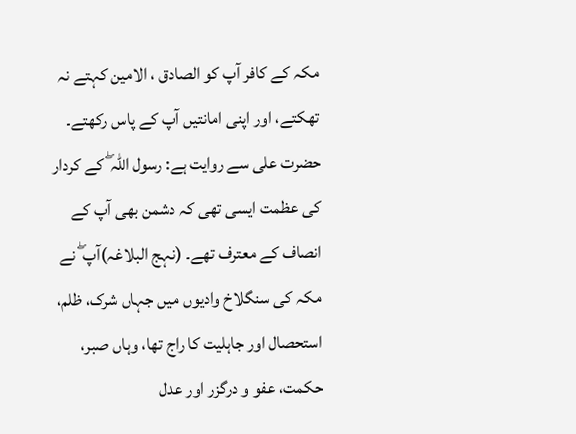مکہ کے کافر آپ کو الصادق ، الامین کہتے نہ تھکتے، اور اپنی امانتیں آپ کے پاس رکھتے۔ حضرت علی سے روایت ہے: رسول اللہ ۖ کے کردار کی عظمت ایسی تھی کہ دشمن بھی آپ کے انصاف کے معترف تھے۔ (نہج البلاغہ)آپ ۖ نے مکہ کی سنگلاخ وادیوں میں جہاں شرک، ظلم، استحصال اور جاہلیت کا راج تھا، وہاں صبر، حکمت، عفو و درگزر اور عدل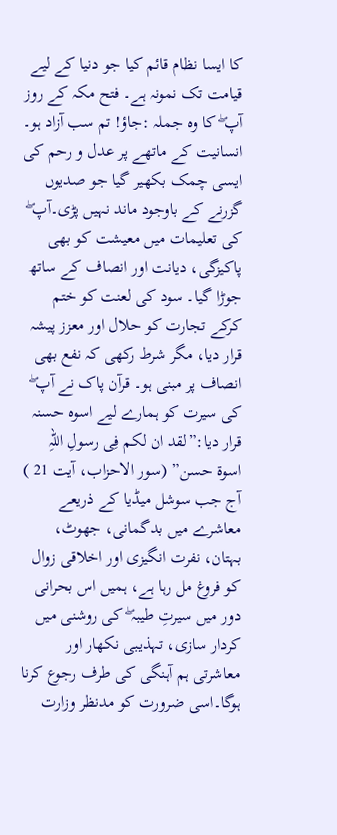کا ایسا نظام قائم کیا جو دنیا کے لیے قیامت تک نمونہ ہے۔ فتح مکہ کے روز آپ ۖ کا وہ جملہ :جاؤ! تم سب آزاد ہو۔ انسانیت کے ماتھے پر عدل و رحم کی ایسی چمک بکھیر گیا جو صدیوں گزرنے کے باوجود ماند نہیں پڑی۔آپ ۖ کی تعلیمات میں معیشت کو بھی پاکیزگی، دیانت اور انصاف کے ساتھ جوڑا گیا۔ سود کی لعنت کو ختم کرکے تجارت کو حلال اور معزز پیشہ قرار دیا، مگر شرط رکھی کہ نفع بھی انصاف پر مبنی ہو۔ قرآن پاک نے آپ ۖ کی سیرت کو ہمارے لیے اسوہ حسنہ قرار دیا:”لقد ان لکم فِی رسولِ اللہِ اسوة حسن” (سور الاحزاب، آیت 21 ) آج جب سوشل میڈیا کے ذریعے معاشرے میں بدگمانی، جھوٹ، بہتان، نفرت انگیزی اور اخلاقی زوال کو فروغ مل رہا ہے، ہمیں اس بحرانی دور میں سیرتِ طیبہ ۖ کی روشنی میں کردار سازی، تہذیبی نکھار اور معاشرتی ہم آہنگی کی طرف رجوع کرنا ہوگا۔اسی ضرورت کو مدنظر وزارت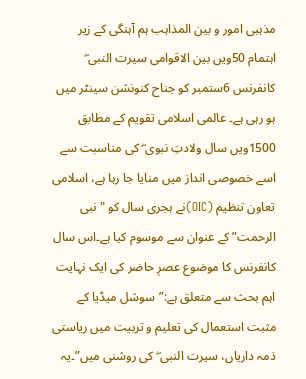مذہبی امور و بین المذاہب ہم آہنگی کے زیر اہتمام 50ویں بین الاقوامی سیرت النبی ۖ کانفرنس 6ستمبر کو جناح کنونشن سینٹر میں ہو رہی ہے۔ عالمی اسلامی تقویم کے مطابق 1500ویں سال ولادتِ نبوی ۖ کی مناسبت سے اسے خصوصی انداز میں منایا جا رہا ہے، اسلامی تعاون تنظیم (OIC)نے ہجری سال کو "نبی الرحمت” کے عنوان سے موسوم کیا ہے۔اس سال کانفرنس کا موضوع عصرِ حاضر کی ایک نہایت اہم بحث سے متعلق ہے:”سوشل میڈیا کے مثبت استعمال کی تعلیم و تربیت میں ریاستی ذمہ داریاں، سیرت النبی ۖ کی روشنی میں”۔یہ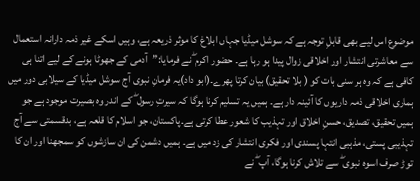موضوع اس لیے بھی قابلِ توجہ ہے کہ سوشل میڈیا جہاں ابلاغ کا موثر ذریعہ ہے، وہیں اسکے غیر ذمہ دارانہ استعمال سے معاشرتی انتشار اور اخلاقی زوال پیدا ہو رہا ہے۔ حضور اکرم ۖ نے فرمایا:”آدمی کے جھوٹا ہونے کے لیے اتنا ہی کافی ہے کہ وہ ہر سنی بات کو ( بلا تحقیق) بیان کرتا پھرے۔(ابو داد)یہ فرمانِ نبوی آج سوشل میڈیا کے سیلابی دور میں ہماری اخلاقی ذمہ داریوں کا آئینہ دار ہے۔ ہمیں یہ تسلیم کرنا ہوگا کہ سیرتِ رسول ۖ کے اندر وہ بصیرت موجود ہے جو ہمیں تحقیق، تصدیق، حسنِ اخلاق اور تہذیب کا شعور عطا کرتی ہے۔پاکستان، جو اسلام کا قلعہ ہے، بدقسمتی سے آج تہذیبی پستی، مذہبی انتہا پسندی اور فکری انتشار کی زد میں ہے۔ ہمیں دشمن کی ان سازشوں کو سمجھنا اور ان کا توڑ صرف اسوہ نبوی ۖ سے تلاش کرنا ہوگا، آپ ۖ نے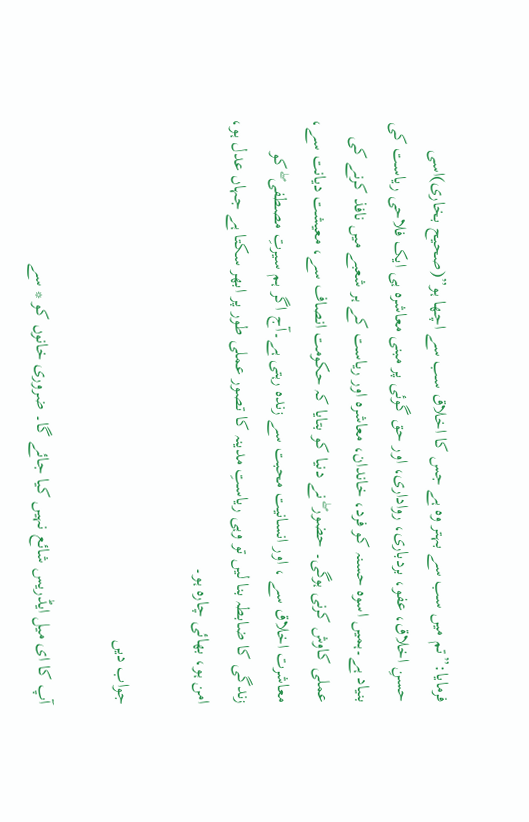فرمایا:”تم میں سب سے بہتر وہ ہے جس کا اخلاق سب سے اچھا ہو”(صحیح بخاری)اسی حسنِ اخلاق، عفو، بردباری، رواداری، اور حق گوئی پر مبنی معاشرہ ہی ایک فلاحی ریاست کی بنیاد ہے۔ہمیں اسوہ حسنہ کو فرد، خاندان، معاشرہ اور ریاست کے ہر شعبے میں نافذ کرنے کی عملی کاوش کرنی ہوگی۔ حضور ۖ نے دنیا کو بتایا کہ حکومت انصاف سے، معیشت دیانت سے، معاشرت اخلاق سے ، اور انسانیت محبت سے زندہ رہتی ہے۔آج اگر ہم سیرتِ مصطفی ۖ کو زندگی کا ضابطہ بنا لیں تو وہی ریاستِ مدینہ کا تصور عملی طور پر ابھر سکتا ہے جہاں عدل ہو، امن ہو، بھائی چارہ ہو۔

جواب دیں

آپ کا ای میل ایڈریس شائع نہیں کیا جائے گا۔ ضروری خانوں کو * سے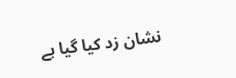نشان زد کیا گیا ہے